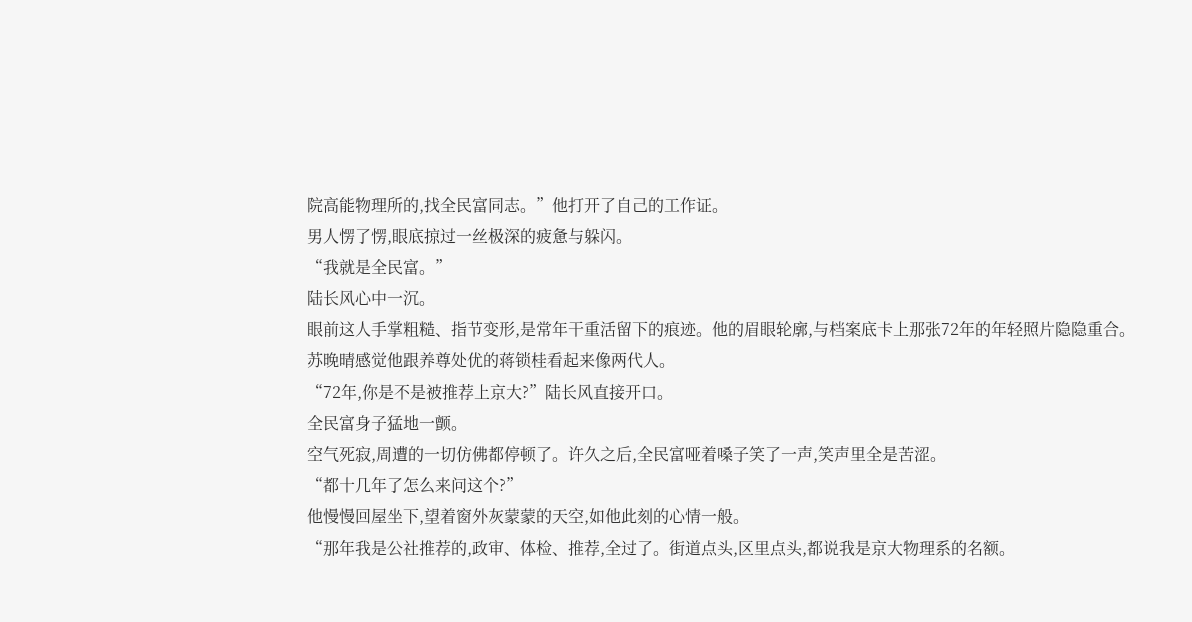院高能物理所的,找全民富同志。”他打开了自己的工作证。
男人愣了愣,眼底掠过一丝极深的疲惫与躲闪。
“我就是全民富。”
陆长风心中一沉。
眼前这人手掌粗糙、指节变形,是常年干重活留下的痕迹。他的眉眼轮廓,与档案底卡上那张72年的年轻照片隐隐重合。
苏晚晴感觉他跟养尊处优的蒋锁桂看起来像两代人。
“72年,你是不是被推荐上京大?”陆长风直接开口。
全民富身子猛地一颤。
空气死寂,周遭的一切仿佛都停顿了。许久之后,全民富哑着嗓子笑了一声,笑声里全是苦涩。
“都十几年了怎么来问这个?”
他慢慢回屋坐下,望着窗外灰蒙蒙的天空,如他此刻的心情一般。
“那年我是公社推荐的,政审、体检、推荐,全过了。街道点头,区里点头,都说我是京大物理系的名额。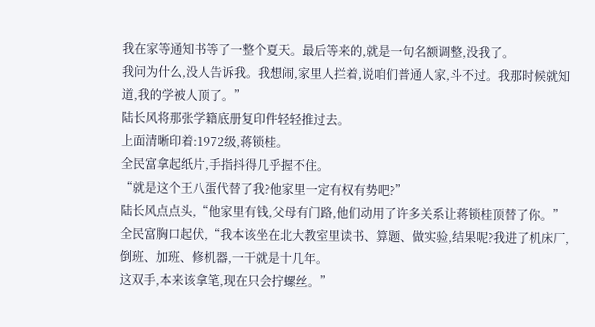我在家等通知书等了一整个夏天。最后等来的,就是一句名额调整,没我了。
我问为什么,没人告诉我。我想闹,家里人拦着,说咱们普通人家,斗不过。我那时候就知道,我的学被人顶了。”
陆长风将那张学籍底册复印件轻轻推过去。
上面清晰印着:1972级,蒋锁桂。
全民富拿起纸片,手指抖得几乎握不住。
“就是这个王八蛋代替了我?他家里一定有权有势吧?”
陆长风点点头,“他家里有钱,父母有门路,他们动用了许多关系让蒋锁桂顶替了你。”
全民富胸口起伏,“我本该坐在北大教室里读书、算题、做实验,结果呢?我进了机床厂,倒班、加班、修机器,一干就是十几年。
这双手,本来该拿笔,现在只会拧螺丝。”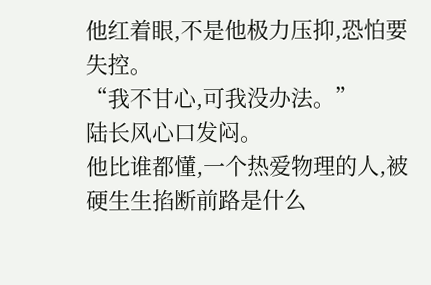他红着眼,不是他极力压抑,恐怕要失控。
“我不甘心,可我没办法。”
陆长风心口发闷。
他比谁都懂,一个热爱物理的人,被硬生生掐断前路是什么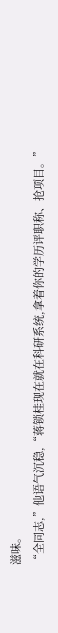滋味。
“全同志,”他语气沉稳,“蒋锁桂现在就在科研系统,拿着你的学历评职称、抢项目。”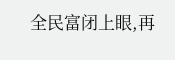全民富闭上眼,再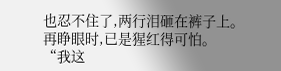也忍不住了,两行泪砸在裤子上。
再睁眼时,已是猩红得可怕。
“我这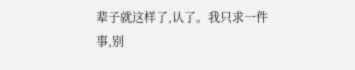辈子就这样了,认了。我只求一件事,别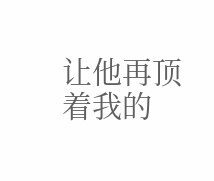让他再顶着我的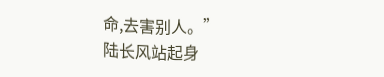命,去害别人。”
陆长风站起身